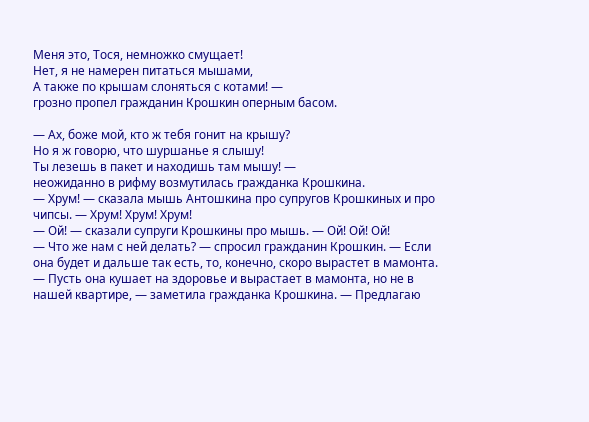Меня это, Тося, немножко смущает!
Нет, я не намерен питаться мышами,
А также по крышам слоняться с котами! —
грозно пропел гражданин Крошкин оперным басом.

— Ах, боже мой, кто ж тебя гонит на крышу?
Но я ж говорю, что шуршанье я слышу!
Ты лезешь в пакет и находишь там мышу! —
неожиданно в рифму возмутилась гражданка Крошкина.
— Хрум! — сказала мышь Антошкина про супругов Крошкиных и про чипсы. — Хрум! Хрум! Хрум!
— Ой! — сказали супруги Крошкины про мышь. — Ой! Ой! Ой!
— Что же нам с ней делать? — спросил гражданин Крошкин. — Если она будет и дальше так есть, то, конечно, скоро вырастет в мамонта.
— Пусть она кушает на здоровье и вырастает в мамонта, но не в нашей квартире, — заметила гражданка Крошкина. — Предлагаю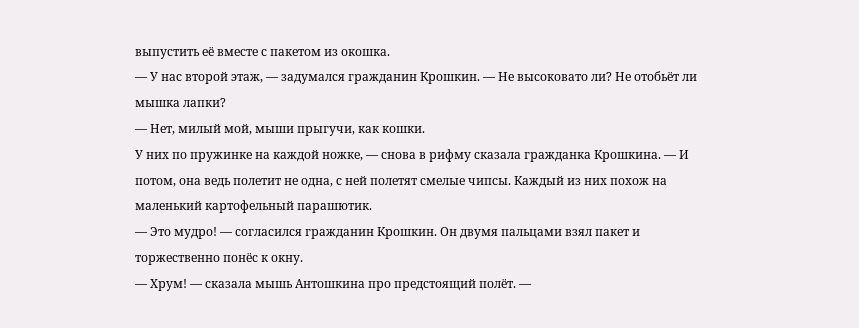выпустить её вместе с пакетом из окошка.
— У нас второй этаж, — задумался гражданин Крошкин. — Не высоковато ли? Не отобьёт ли мышка лапки?
— Нет, милый мой, мыши прыгучи, как кошки.
У них по пружинке на каждой ножке, — снова в рифму сказала гражданка Крошкина. — И потом, она ведь полетит не одна, с ней полетят смелые чипсы. Каждый из них похож на маленький картофельный парашютик.
— Это мудро! — согласился гражданин Крошкин. Он двумя пальцами взял пакет и торжественно понёс к окну.
— Хрум! — сказала мышь Антошкина про предстоящий полёт. —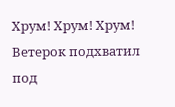Хрум! Хрум! Хрум!
Ветерок подхватил под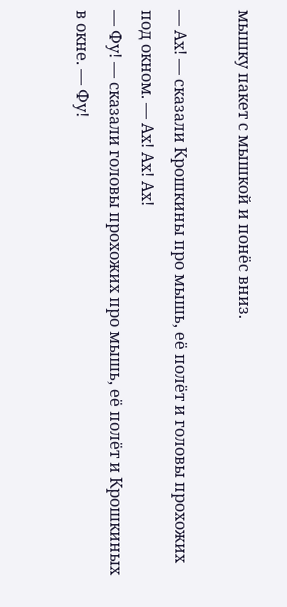мышку пакет с мышкой и понёс вниз.

— Ах! — сказали Крошкины про мышь, её полёт и головы прохожих под окном. — Ах! Ах! Ах!
— Фу! — сказали головы прохожих про мышь, её полёт и Крошкиных в окне. — Фу!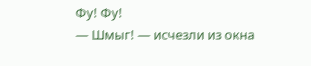Фу! Фу!
— Шмыг! — исчезли из окна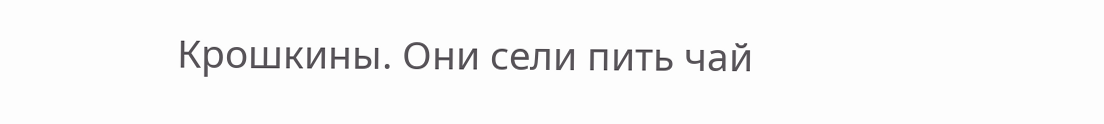Крошкины. Они сели пить чай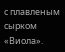с плавленым сырком «Виола».